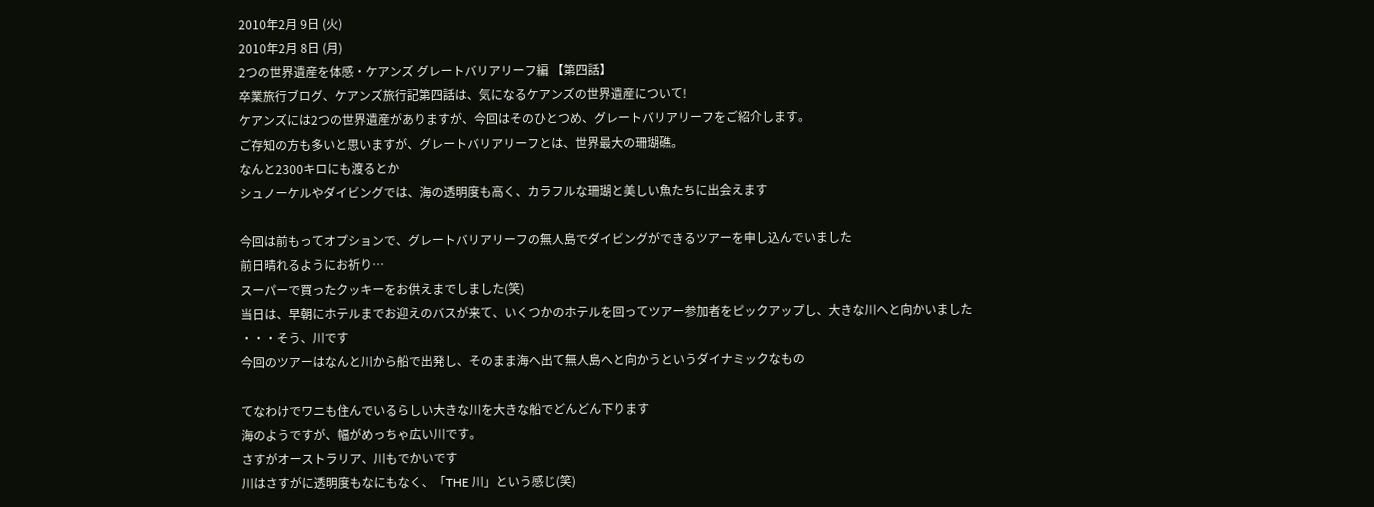2010年2月 9日 (火)
2010年2月 8日 (月)
2つの世界遺産を体感・ケアンズ グレートバリアリーフ編 【第四話】
卒業旅行ブログ、ケアンズ旅行記第四話は、気になるケアンズの世界遺産について!
ケアンズには2つの世界遺産がありますが、今回はそのひとつめ、グレートバリアリーフをご紹介します。
ご存知の方も多いと思いますが、グレートバリアリーフとは、世界最大の珊瑚礁。
なんと2300キロにも渡るとか
シュノーケルやダイビングでは、海の透明度も高く、カラフルな珊瑚と美しい魚たちに出会えます

今回は前もってオプションで、グレートバリアリーフの無人島でダイビングができるツアーを申し込んでいました
前日晴れるようにお祈り…
スーパーで買ったクッキーをお供えまでしました(笑)
当日は、早朝にホテルまでお迎えのバスが来て、いくつかのホテルを回ってツアー参加者をピックアップし、大きな川へと向かいました
・・・そう、川です
今回のツアーはなんと川から船で出発し、そのまま海へ出て無人島へと向かうというダイナミックなもの

てなわけでワニも住んでいるらしい大きな川を大きな船でどんどん下ります
海のようですが、幅がめっちゃ広い川です。
さすがオーストラリア、川もでかいです
川はさすがに透明度もなにもなく、「THE 川」という感じ(笑)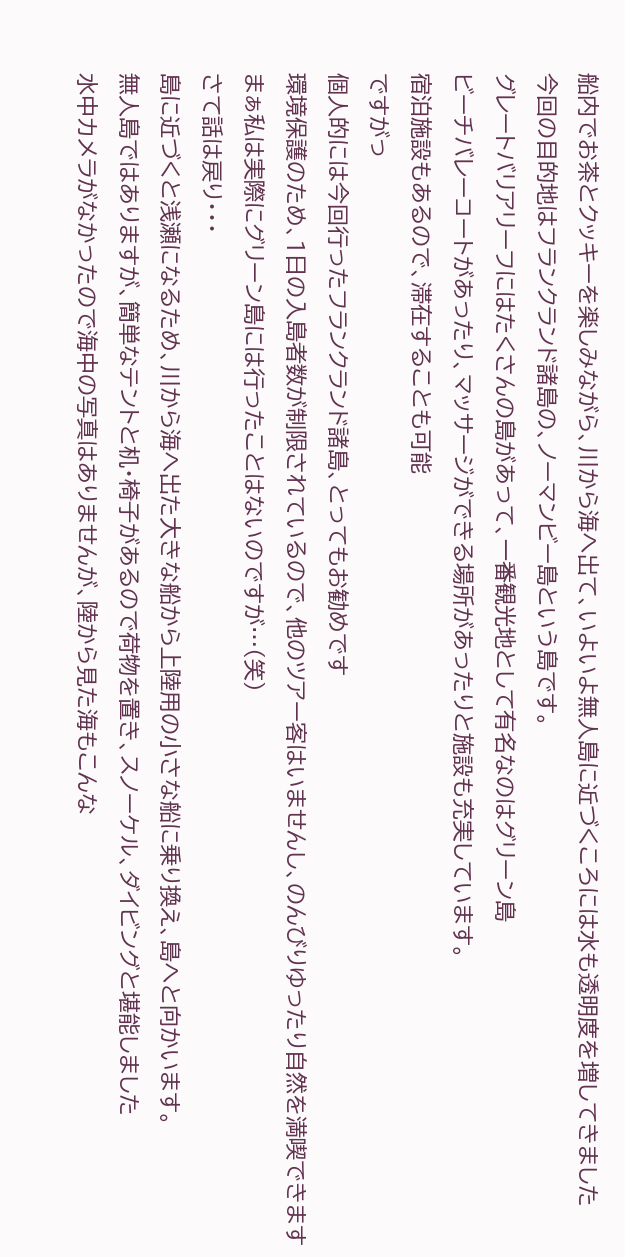船内でお茶とクッキーを楽しみながら、川から海へ出て、いよいよ無人島に近づくころには水も透明度を増してきました
今回の目的地はフランクランド諸島の、ノーマンビー島という島です。
グレートバリアリーフにはたくさんの島があって、一番観光地として有名なのはグリーン島
ビーチバレーコートがあったり、マッサージができる場所があったりと施設も充実しています。
宿泊施設もあるので、滞在することも可能
ですがっ
個人的には今回行ったフランクランド諸島、とってもお勧めです
環境保護のため、1日の入島者数が制限されているので、他のツアー客はいませんし、のんびりゆったり自然を満喫できます
まぁ私は実際にグリーン島には行ったことはないのですが…(笑)
さて話は戻り・・・
島に近づくと浅瀬になるため、川から海へ出た大きな船から上陸用の小さな船に乗り換え、島へと向かいます。
無人島ではありますが、簡単なテントと机・椅子があるので荷物を置き、スノーケル、ダイビングと堪能しました
水中カメラがなかったので海中の写真はありませんが、陸から見た海もこんな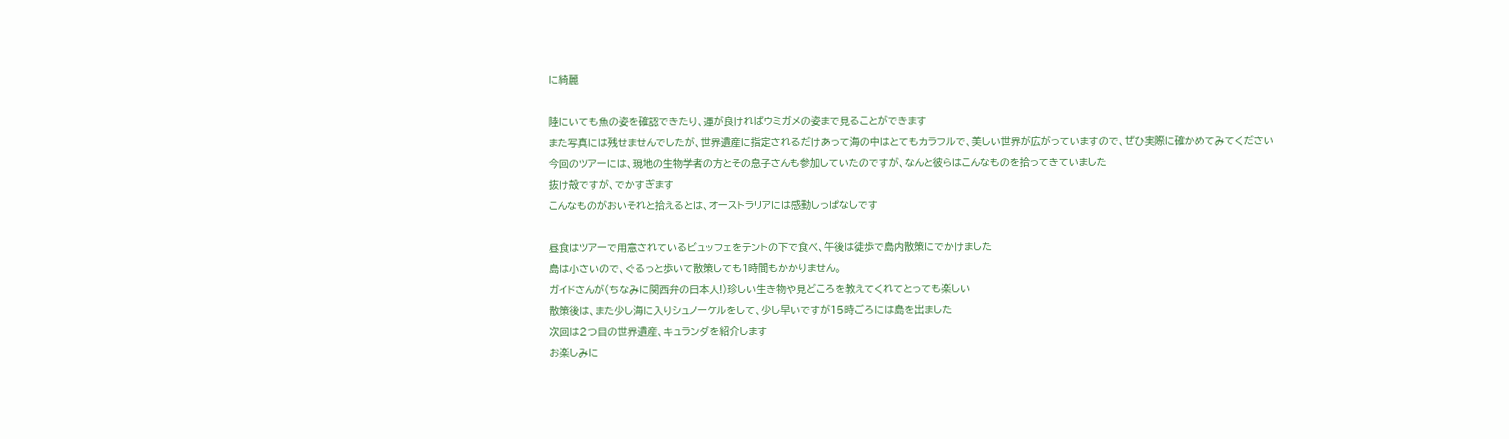に綺麗

陸にいても魚の姿を確認できたり、運が良ければウミガメの姿まで見ることができます
また写真には残せませんでしたが、世界遺産に指定されるだけあって海の中はとてもカラフルで、美しい世界が広がっていますので、ぜひ実際に確かめてみてください
今回のツアーには、現地の生物学者の方とその息子さんも参加していたのですが、なんと彼らはこんなものを拾ってきていました
抜け殻ですが、でかすぎます
こんなものがおいそれと拾えるとは、オーストラリアには感動しっぱなしです

昼食はツアーで用意されているビュッフェをテントの下で食べ、午後は徒歩で島内散策にでかけました
島は小さいので、ぐるっと歩いて散策しても1時間もかかりません。
ガイドさんが(ちなみに関西弁の日本人!)珍しい生き物や見どころを教えてくれてとっても楽しい
散策後は、また少し海に入りシュノーケルをして、少し早いですが15時ごろには島を出ました
次回は2つ目の世界遺産、キュランダを紹介します
お楽しみに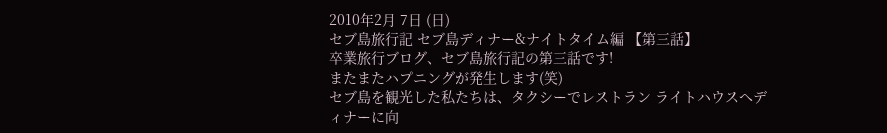2010年2月 7日 (日)
セブ島旅行記 セブ島ディナー&ナイトタイム編 【第三話】
卒業旅行ブログ、セブ島旅行記の第三話です!
またまたハプニングが発生します(笑)
セブ島を観光した私たちは、タクシーでレストラン ライトハウスへディナーに向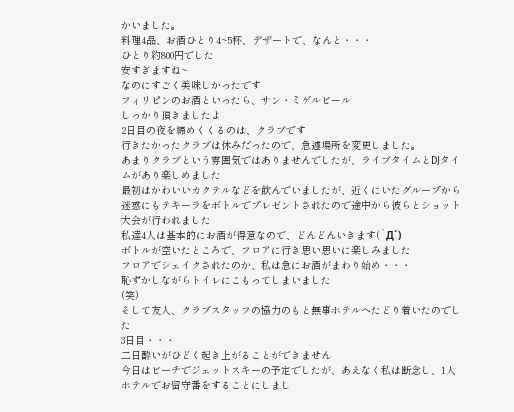かいました。
料理4品、お酒ひとり4~5杯、デザートで、なんと・・・
ひとり約800円でした
安すぎますね~
なのにすごく美味しかったです
フィリピンのお酒といったら、サン・ミゲルビール
しっかり頂きましたよ
2日目の夜を締めくくるのは、クラブです
行きたかったクラブは休みだったので、急遽場所を変更しました。
あまりクラブという雰囲気ではありませんでしたが、ライブタイムとDJタイムがあり楽しめました
最初はかわいいカクテルなどを飲んでいましたが、近くにいたグループから迷惑にもテキーラをボトルでプレゼントされたので途中から彼らとショット大会が行われました
私達4人は基本的にお酒が得意なので、どんどんいきます(`Д´)
ボトルが空いたところで、フロアに行き思い思いに楽しみました
フロアでシェイクされたのか、私は急にお酒がまわり始め・・・
恥ずかしながらトイレにこもってしまいました
(笑)
そして友人、クラブスタッフの協力のもと無事ホテルへたどり着いたのでした
3日目・・・
二日酔いがひどく起き上がることができません
今日はビーチでジェットスキーの予定でしたが、あえなく私は断念し、1人ホテルでお留守番をすることにしまし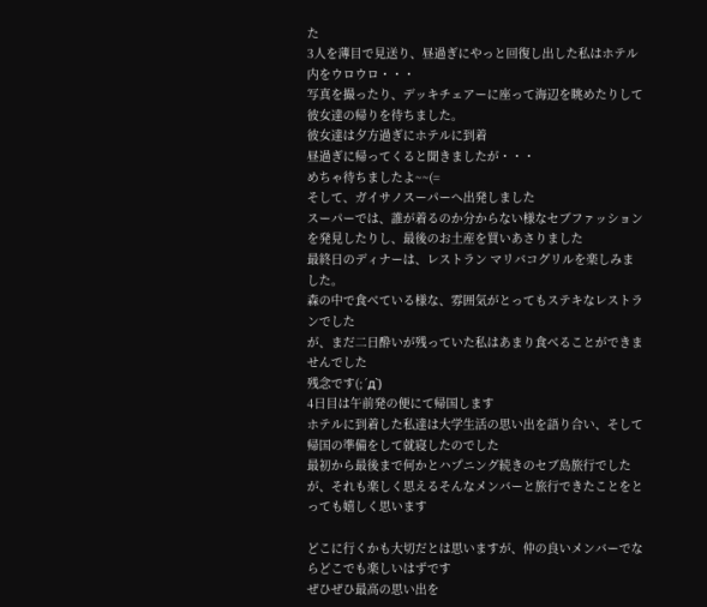た
3人を薄目で見送り、昼過ぎにやっと回復し出した私はホテル内をウロウロ・・・
写真を撮ったり、デッキチェアーに座って海辺を眺めたりして彼女達の帰りを待ちました。
彼女達は夕方過ぎにホテルに到着
昼過ぎに帰ってくると聞きましたが・・・
めちゃ待ちましたよ~~(=
そして、ガイサノスーパーへ出発しました
スーパーでは、誰が着るのか分からない様なセブファッションを発見したりし、最後のお土産を買いあさりました
最終日のディナーは、レストラン マリバコグリルを楽しみました。
森の中で食べている様な、雰囲気がとってもステキなレストランでした
が、まだ二日酔いが残っていた私はあまり食べることができませんでした
残念です(;´д`)
4日目は午前発の便にて帰国します
ホテルに到着した私達は大学生活の思い出を語り合い、そして帰国の準備をして就寝したのでした
最初から最後まで何かとハプニング続きのセブ島旅行でしたが、それも楽しく思えるそんなメンバーと旅行できたことをとっても嬉しく思います

どこに行くかも大切だとは思いますが、仲の良いメンバーでならどこでも楽しいはずです
ぜひぜひ最高の思い出を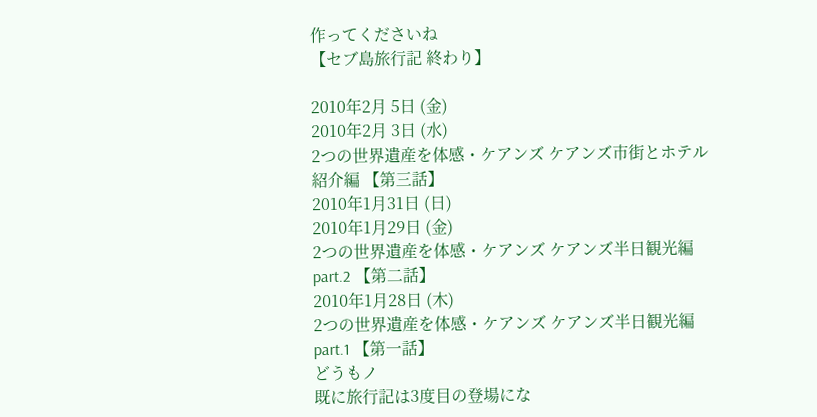作ってくださいね
【セブ島旅行記 終わり】

2010年2月 5日 (金)
2010年2月 3日 (水)
2つの世界遺産を体感・ケアンズ ケアンズ市街とホテル紹介編 【第三話】
2010年1月31日 (日)
2010年1月29日 (金)
2つの世界遺産を体感・ケアンズ ケアンズ半日観光編 part.2 【第二話】
2010年1月28日 (木)
2つの世界遺産を体感・ケアンズ ケアンズ半日観光編 part.1 【第一話】
どうもノ
既に旅行記は3度目の登場にな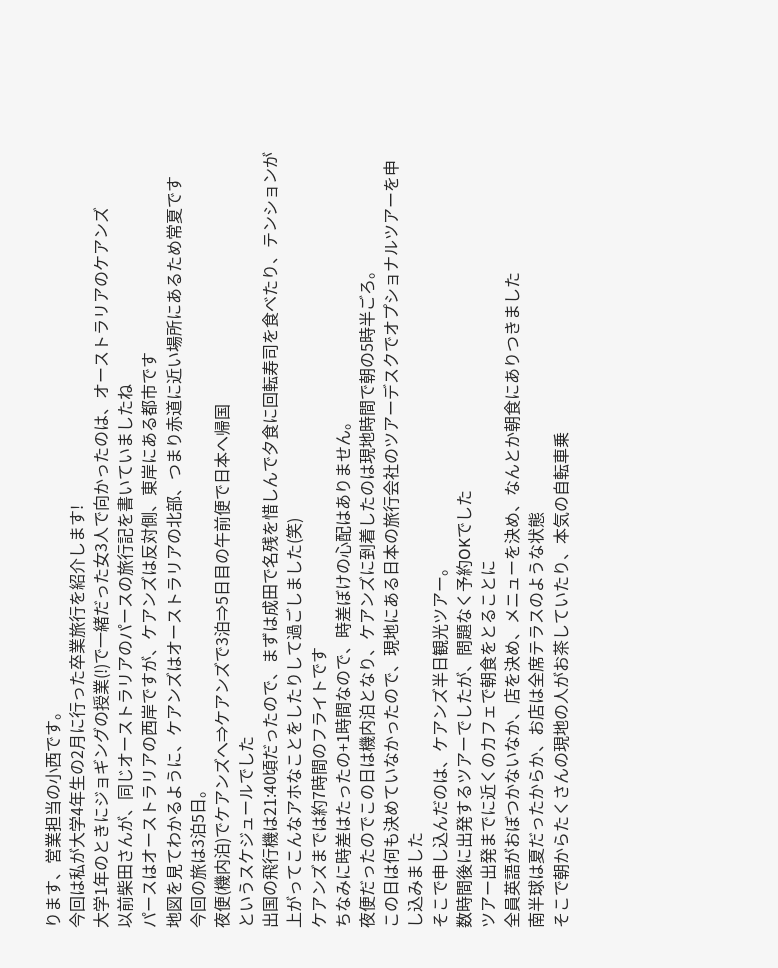ります、営業担当の小西です。
今回は私が大学4年生の2月に行った卒業旅行を紹介します!
大学1年のときにジョギングの授業(!)で一緒だった女3人で向かったのは、オーストラリアのケアンズ
以前柴田さんが、同じオーストラリアのパースの旅行記を書いていましたね
パースはオーストラリアの西岸ですが、ケアンズは反対側、東岸にある都市です
地図を見てわかるように、ケアンズはオーストラリアの北部、つまり赤道に近い場所にあるため常夏です
今回の旅は3泊5日。
夜便(機内泊)でケアンズへ⇒ケアンズで3泊⇒5日目の午前便で日本へ帰国
というスケジュールでした
出国の飛行機は21:40頃だったので、まずは成田で名残を惜しんで夕食に回転寿司を食べたり、テンションが上がってこんなアホなことをしたりして過ごしました(笑)
ケアンズまでは約7時間のフライトです
ちなみに時差はたったの+1時間なので、時差ぼけの心配はありません。
夜便だったのでこの日は機内泊となり、ケアンズに到着したのは現地時間で朝の5時半ごろ。
この日は何も決めていなかったので、現地にある日本の旅行会社のツアーデスクでオプショナルツアーを申し込みました
そこで申し込んだのは、ケアンズ半日観光ツアー。
数時間後に出発するツアーでしたが、問題なく予約OKでした
ツアー出発までに近くのカフェで朝食をとることに
全員英語がおぼつかないなか、店を決め、メニューを決め、なんとか朝食にありつきました
南半球は夏だったからか、お店は全席テラスのような状態
そこで朝からたくさんの現地の人がお茶していたり、本気の自転車乗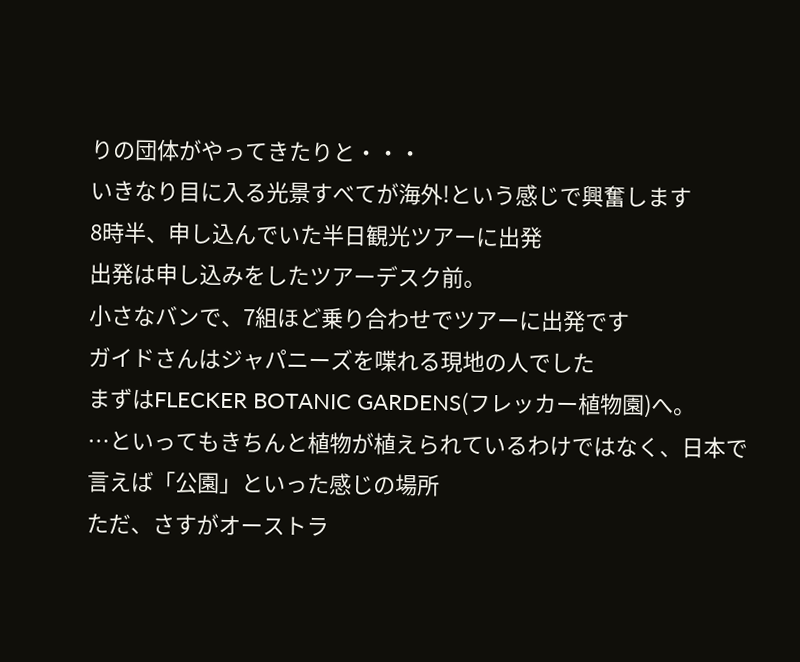りの団体がやってきたりと・・・
いきなり目に入る光景すべてが海外!という感じで興奮します
8時半、申し込んでいた半日観光ツアーに出発
出発は申し込みをしたツアーデスク前。
小さなバンで、7組ほど乗り合わせでツアーに出発です
ガイドさんはジャパニーズを喋れる現地の人でした
まずはFLECKER BOTANIC GARDENS(フレッカー植物園)へ。
…といってもきちんと植物が植えられているわけではなく、日本で言えば「公園」といった感じの場所
ただ、さすがオーストラ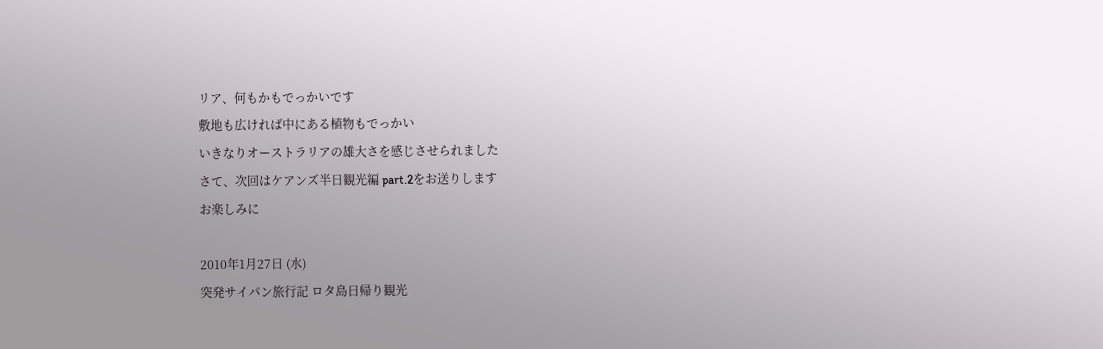リア、何もかもでっかいです
敷地も広ければ中にある植物もでっかい
いきなりオーストラリアの雄大さを感じさせられました
さて、次回はケアンズ半日観光編 part.2をお送りします
お楽しみに

2010年1月27日 (水)
突発サイパン旅行記 ロタ島日帰り観光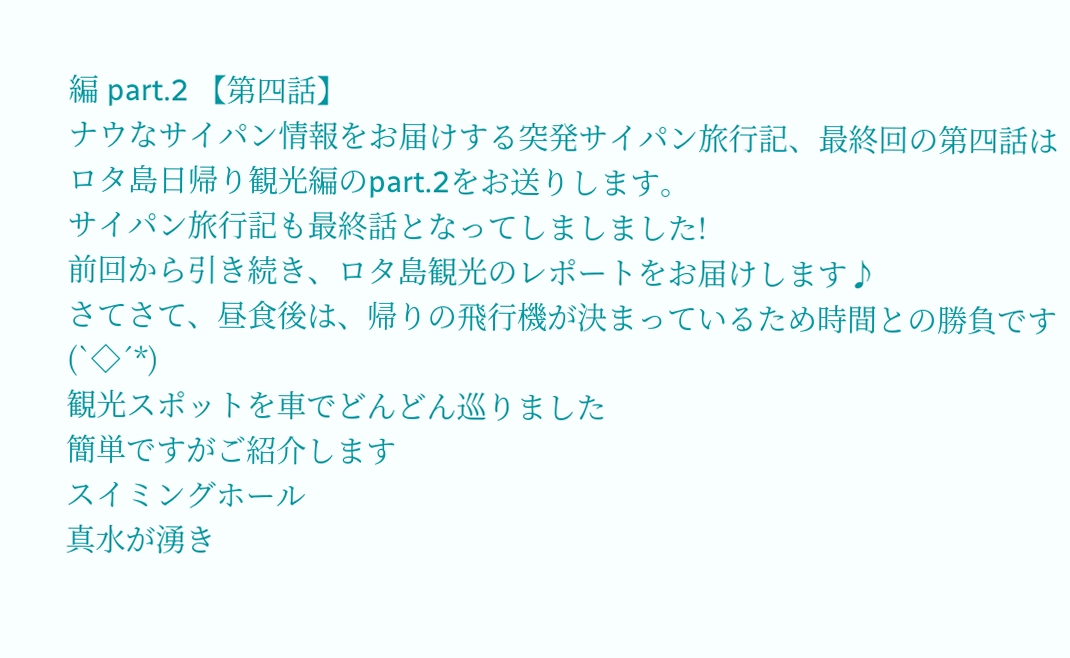編 part.2 【第四話】
ナウなサイパン情報をお届けする突発サイパン旅行記、最終回の第四話はロタ島日帰り観光編のpart.2をお送りします。
サイパン旅行記も最終話となってしましました!
前回から引き続き、ロタ島観光のレポートをお届けします♪
さてさて、昼食後は、帰りの飛行機が決まっているため時間との勝負です(`◇´*)
観光スポットを車でどんどん巡りました
簡単ですがご紹介します
スイミングホール
真水が湧き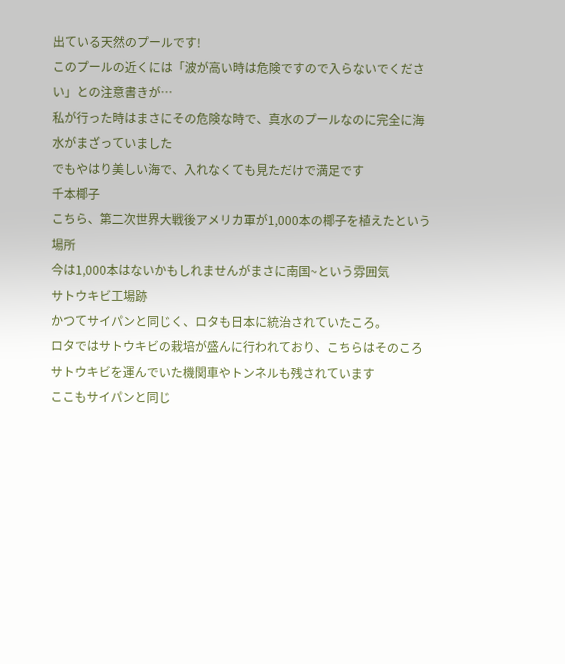出ている天然のプールです!
このプールの近くには「波が高い時は危険ですので入らないでください」との注意書きが…
私が行った時はまさにその危険な時で、真水のプールなのに完全に海水がまざっていました
でもやはり美しい海で、入れなくても見ただけで満足です
千本椰子
こちら、第二次世界大戦後アメリカ軍が1,000本の椰子を植えたという場所
今は1,000本はないかもしれませんがまさに南国~という雰囲気
サトウキビ工場跡
かつてサイパンと同じく、ロタも日本に統治されていたころ。
ロタではサトウキビの栽培が盛んに行われており、こちらはそのころサトウキビを運んでいた機関車やトンネルも残されています
ここもサイパンと同じ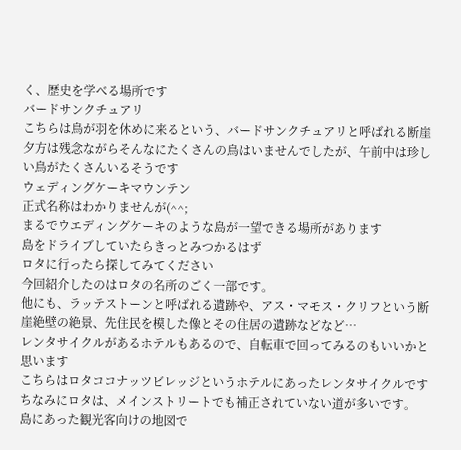く、歴史を学べる場所です
バードサンクチュアリ
こちらは鳥が羽を休めに来るという、バードサンクチュアリと呼ばれる断崖
夕方は残念ながらそんなにたくさんの鳥はいませんでしたが、午前中は珍しい鳥がたくさんいるそうです
ウェディングケーキマウンテン
正式名称はわかりませんが(^^;
まるでウエディングケーキのような島が一望できる場所があります
島をドライブしていたらきっとみつかるはず
ロタに行ったら探してみてください
今回紹介したのはロタの名所のごく一部です。
他にも、ラッテストーンと呼ばれる遺跡や、アス・マモス・クリフという断崖絶壁の絶景、先住民を模した像とその住居の遺跡などなど…
レンタサイクルがあるホテルもあるので、自転車で回ってみるのもいいかと思います
こちらはロタココナッツビレッジというホテルにあったレンタサイクルです
ちなみにロタは、メインストリートでも補正されていない道が多いです。
島にあった観光客向けの地図で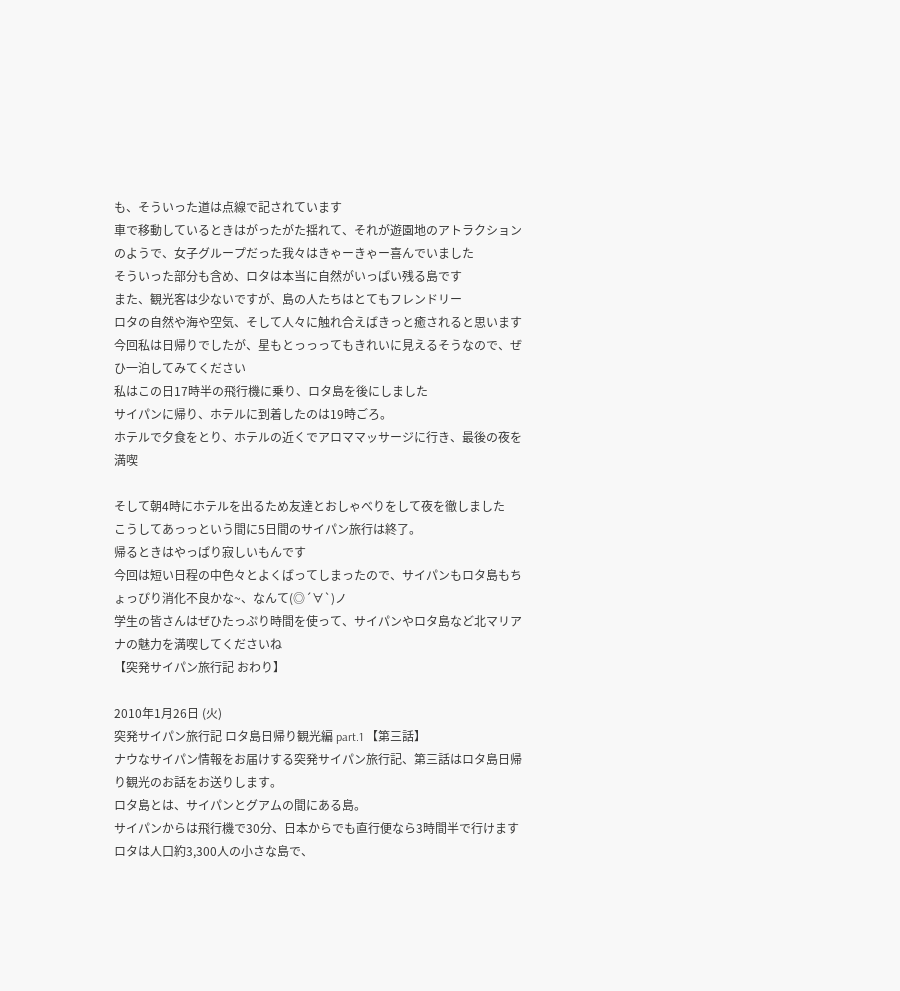も、そういった道は点線で記されています
車で移動しているときはがったがた揺れて、それが遊園地のアトラクションのようで、女子グループだった我々はきゃーきゃー喜んでいました
そういった部分も含め、ロタは本当に自然がいっぱい残る島です
また、観光客は少ないですが、島の人たちはとてもフレンドリー
ロタの自然や海や空気、そして人々に触れ合えばきっと癒されると思います
今回私は日帰りでしたが、星もとっっってもきれいに見えるそうなので、ぜひ一泊してみてください
私はこの日17時半の飛行機に乗り、ロタ島を後にしました
サイパンに帰り、ホテルに到着したのは19時ごろ。
ホテルで夕食をとり、ホテルの近くでアロママッサージに行き、最後の夜を満喫

そして朝4時にホテルを出るため友達とおしゃべりをして夜を徹しました
こうしてあっっという間に5日間のサイパン旅行は終了。
帰るときはやっぱり寂しいもんです
今回は短い日程の中色々とよくばってしまったので、サイパンもロタ島もちょっぴり消化不良かな~、なんて(◎´∀`)ノ
学生の皆さんはぜひたっぷり時間を使って、サイパンやロタ島など北マリアナの魅力を満喫してくださいね
【突発サイパン旅行記 おわり】

2010年1月26日 (火)
突発サイパン旅行記 ロタ島日帰り観光編 part.1 【第三話】
ナウなサイパン情報をお届けする突発サイパン旅行記、第三話はロタ島日帰り観光のお話をお送りします。
ロタ島とは、サイパンとグアムの間にある島。
サイパンからは飛行機で30分、日本からでも直行便なら3時間半で行けます
ロタは人口約3,300人の小さな島で、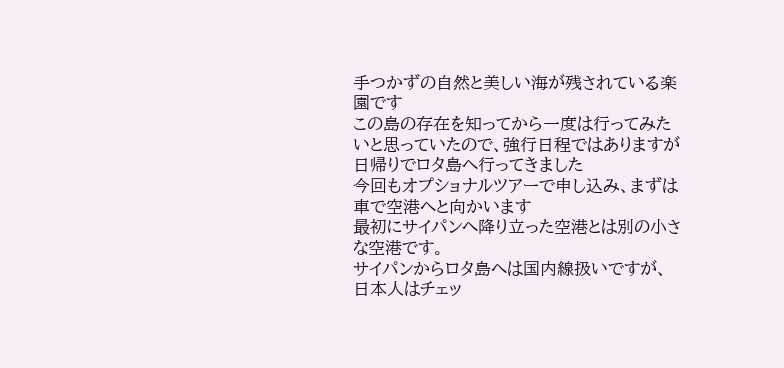手つかずの自然と美しい海が残されている楽園です
この島の存在を知ってから一度は行ってみたいと思っていたので、強行日程ではありますが日帰りでロタ島へ行ってきました
今回もオプショナルツアーで申し込み、まずは車で空港へと向かいます
最初にサイパンへ降り立った空港とは別の小さな空港です。
サイパンからロタ島へは国内線扱いですが、日本人はチェッ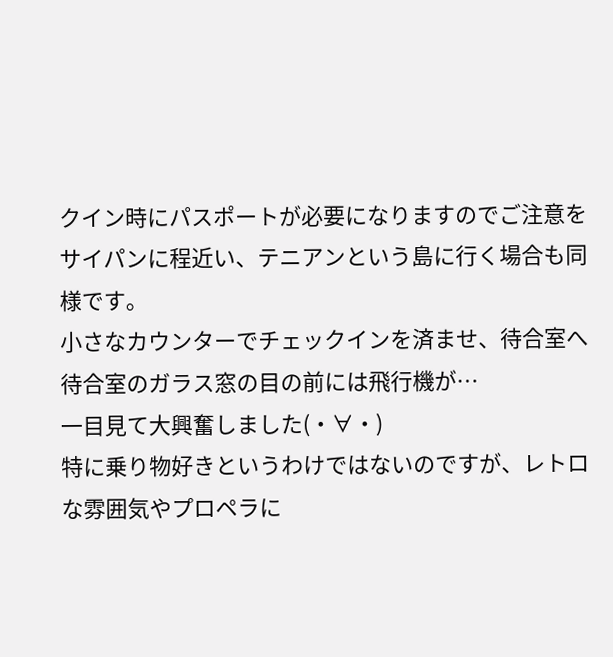クイン時にパスポートが必要になりますのでご注意を
サイパンに程近い、テニアンという島に行く場合も同様です。
小さなカウンターでチェックインを済ませ、待合室へ
待合室のガラス窓の目の前には飛行機が…
一目見て大興奮しました(・∀・)
特に乗り物好きというわけではないのですが、レトロな雰囲気やプロペラに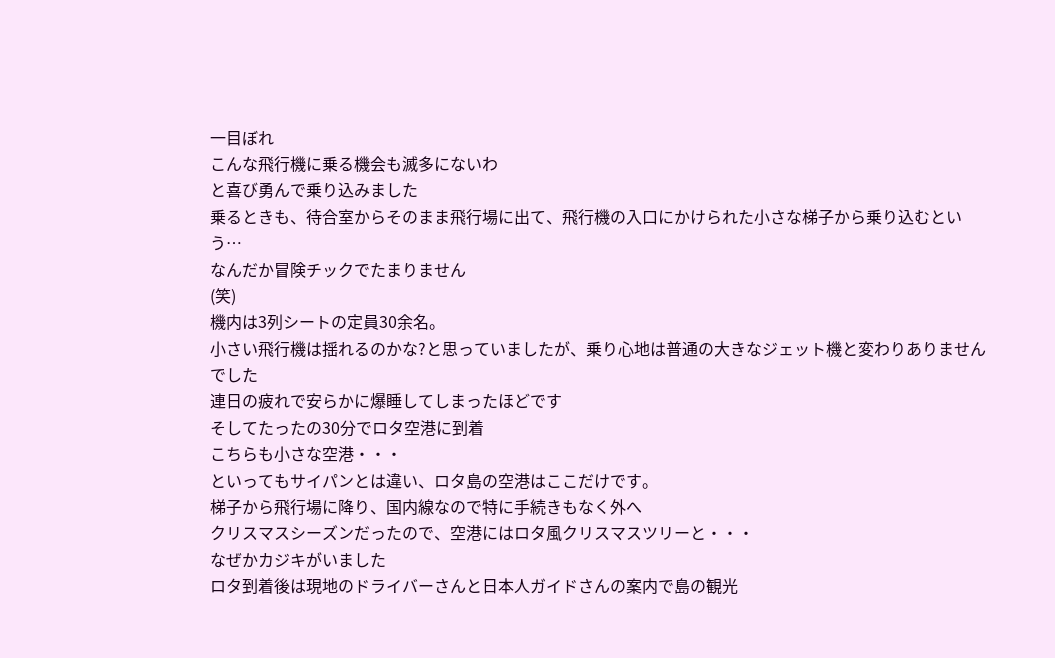一目ぼれ
こんな飛行機に乗る機会も滅多にないわ
と喜び勇んで乗り込みました
乗るときも、待合室からそのまま飛行場に出て、飛行機の入口にかけられた小さな梯子から乗り込むという…
なんだか冒険チックでたまりません
(笑)
機内は3列シートの定員30余名。
小さい飛行機は揺れるのかな?と思っていましたが、乗り心地は普通の大きなジェット機と変わりありませんでした
連日の疲れで安らかに爆睡してしまったほどです
そしてたったの30分でロタ空港に到着
こちらも小さな空港・・・
といってもサイパンとは違い、ロタ島の空港はここだけです。
梯子から飛行場に降り、国内線なので特に手続きもなく外へ
クリスマスシーズンだったので、空港にはロタ風クリスマスツリーと・・・
なぜかカジキがいました
ロタ到着後は現地のドライバーさんと日本人ガイドさんの案内で島の観光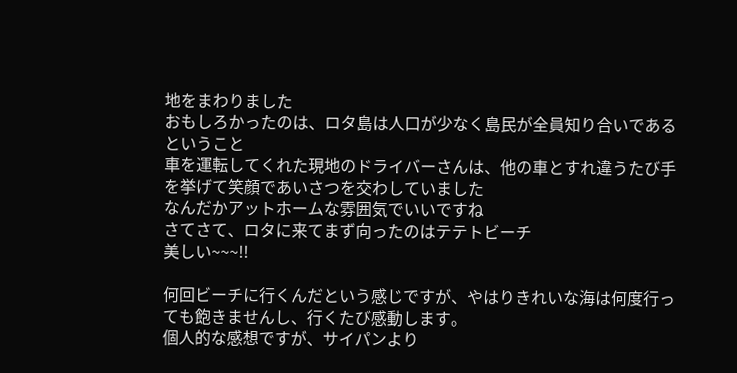地をまわりました
おもしろかったのは、ロタ島は人口が少なく島民が全員知り合いであるということ
車を運転してくれた現地のドライバーさんは、他の車とすれ違うたび手を挙げて笑顔であいさつを交わしていました
なんだかアットホームな雰囲気でいいですね
さてさて、ロタに来てまず向ったのはテテトビーチ
美しい~~~!!

何回ビーチに行くんだという感じですが、やはりきれいな海は何度行っても飽きませんし、行くたび感動します。
個人的な感想ですが、サイパンより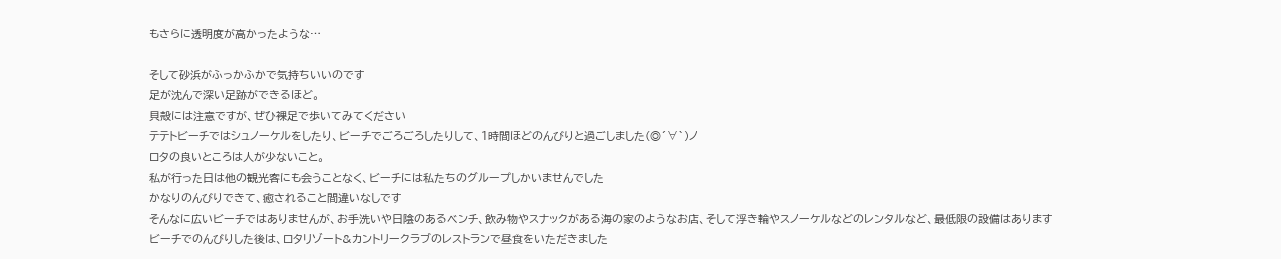もさらに透明度が高かったような…

そして砂浜がふっかふかで気持ちいいのです
足が沈んで深い足跡ができるほど。
貝殻には注意ですが、ぜひ裸足で歩いてみてください
テテトビーチではシュノーケルをしたり、ビーチでごろごろしたりして、1時間ほどのんびりと過ごしました(◎´∀`)ノ
ロタの良いところは人が少ないこと。
私が行った日は他の観光客にも会うことなく、ビーチには私たちのグループしかいませんでした
かなりのんびりできて、癒されること間違いなしです
そんなに広いビーチではありませんが、お手洗いや日陰のあるベンチ、飲み物やスナックがある海の家のようなお店、そして浮き輪やスノーケルなどのレンタルなど、最低限の設備はあります
ビーチでのんびりした後は、ロタリゾート&カントリークラブのレストランで昼食をいただきました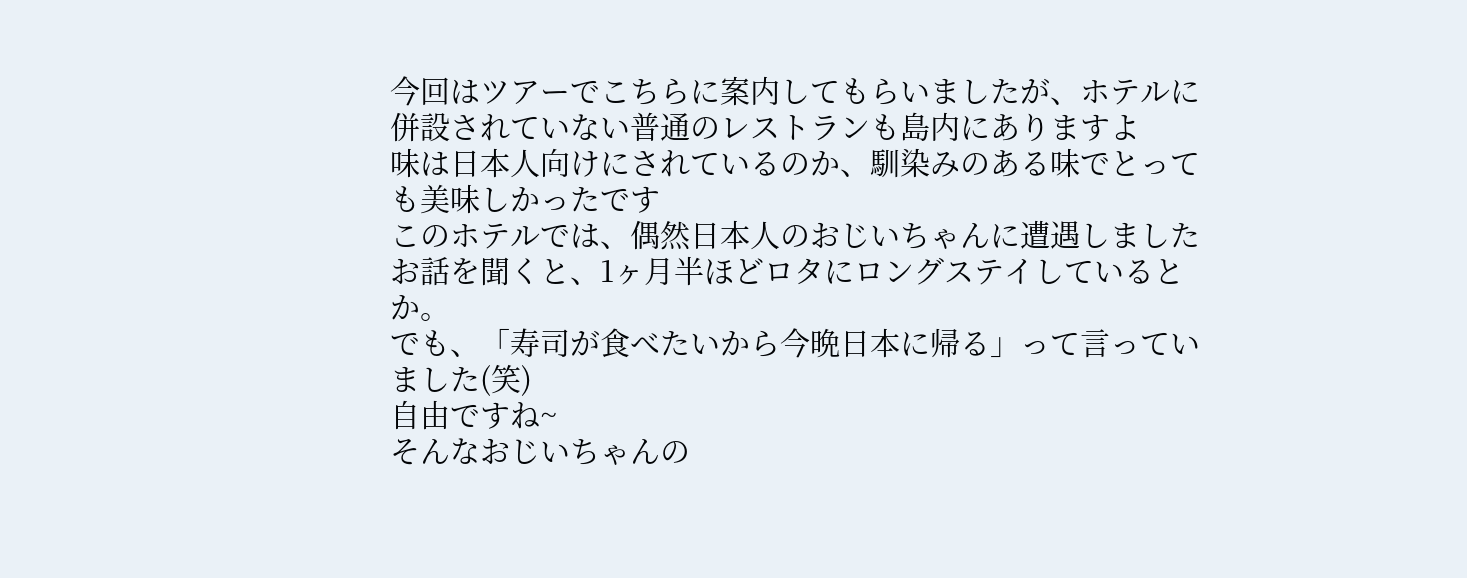今回はツアーでこちらに案内してもらいましたが、ホテルに併設されていない普通のレストランも島内にありますよ
味は日本人向けにされているのか、馴染みのある味でとっても美味しかったです
このホテルでは、偶然日本人のおじいちゃんに遭遇しました
お話を聞くと、1ヶ月半ほどロタにロングステイしているとか。
でも、「寿司が食べたいから今晩日本に帰る」って言っていました(笑)
自由ですね~
そんなおじいちゃんの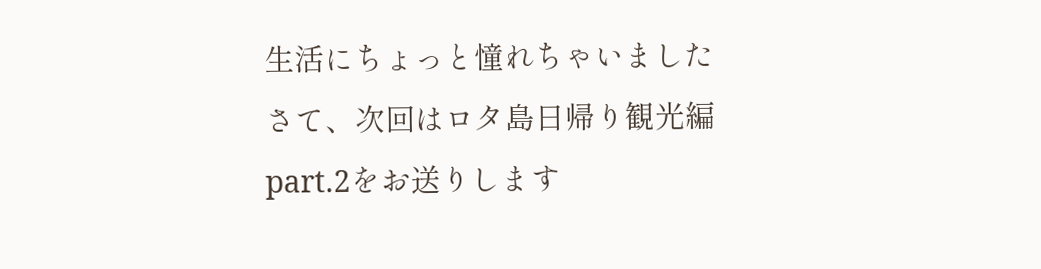生活にちょっと憧れちゃいました
さて、次回はロタ島日帰り観光編part.2をお送りします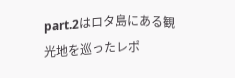part.2はロタ島にある観光地を巡ったレポ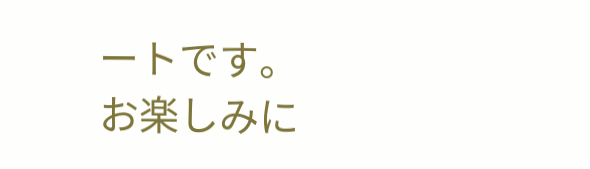ートです。
お楽しみに